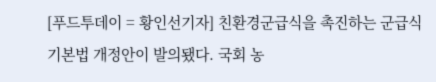[푸드투데이 = 황인선기자] 친환경군급식을 촉진하는 군급식기본법 개정안이 발의됐다. 국회 농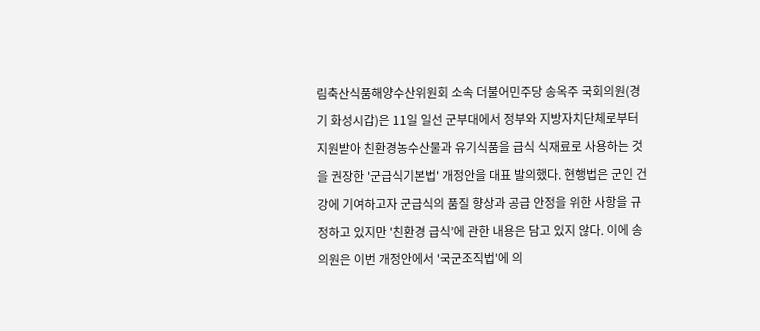림축산식품해양수산위원회 소속 더불어민주당 송옥주 국회의원(경기 화성시갑)은 11일 일선 군부대에서 정부와 지방자치단체로부터 지원받아 친환경농수산물과 유기식품을 급식 식재료로 사용하는 것을 권장한 '군급식기본법' 개정안을 대표 발의했다. 현행법은 군인 건강에 기여하고자 군급식의 품질 향상과 공급 안정을 위한 사항을 규정하고 있지만 '친환경 급식’에 관한 내용은 담고 있지 않다. 이에 송 의원은 이번 개정안에서 '국군조직법'에 의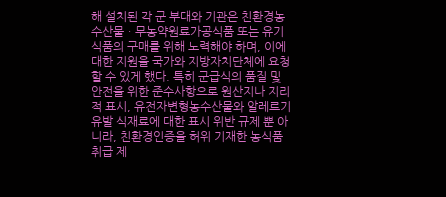해 설치된 각 군 부대와 기관은 친환경농수산물ㆍ무농약원료가공식품 또는 유기식품의 구매를 위해 노력해야 하며, 이에 대한 지원을 국가와 지방자치단체에 요청할 수 있게 했다. 특히 군급식의 품질 및 안전을 위한 준수사항으로 원산지나 지리적 표시, 유전자변형농수산물와 알레르기 유발 식재료에 대한 표시 위반 규제 뿐 아니라, 친환경인증을 허위 기재한 농식품 취급 제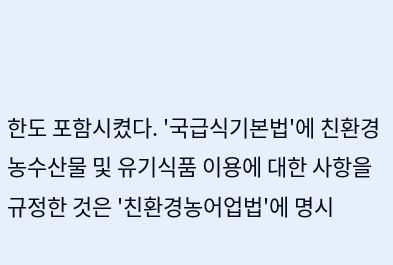한도 포함시켰다. '국급식기본법'에 친환경농수산물 및 유기식품 이용에 대한 사항을 규정한 것은 '친환경농어업법'에 명시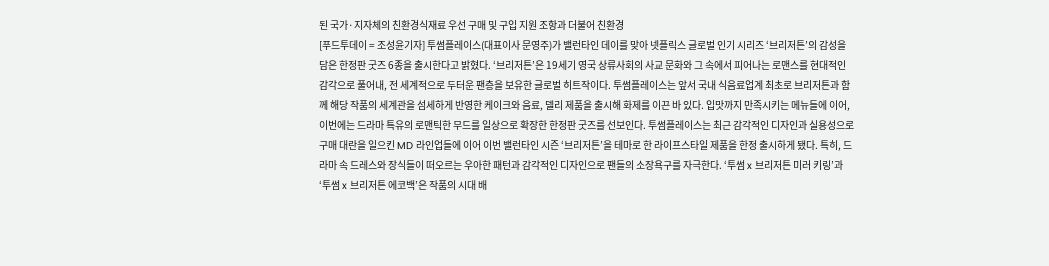된 국가·지자체의 친환경식재료 우선 구매 및 구입 지원 조항과 더불어 친환경
[푸드투데이 = 조성윤기자] 투썸플레이스(대표이사 문영주)가 밸런타인 데이를 맞아 넷플릭스 글로벌 인기 시리즈 ‘브리저튼’의 감성을 담은 한정판 굿즈 6종을 출시한다고 밝혔다. ‘브리저튼’은 19세기 영국 상류사회의 사교 문화와 그 속에서 피어나는 로맨스를 현대적인 감각으로 풀어내, 전 세계적으로 두터운 팬층을 보유한 글로벌 히트작이다. 투썸플레이스는 앞서 국내 식음료업계 최초로 브리저튼과 함께 해당 작품의 세계관을 섬세하게 반영한 케이크와 음료, 델리 제품을 출시해 화제를 이끈 바 있다. 입맛까지 만족시키는 메뉴들에 이어, 이번에는 드라마 특유의 로맨틱한 무드를 일상으로 확장한 한정판 굿즈를 선보인다. 투썸플레이스는 최근 감각적인 디자인과 실용성으로 구매 대란을 일으킨 MD 라인업들에 이어 이번 밸런타인 시즌 ‘브리저튼’을 테마로 한 라이프스타일 제품을 한정 출시하게 됐다. 특히, 드라마 속 드레스와 장식들이 떠오르는 우아한 패턴과 감각적인 디자인으로 팬들의 소장욕구를 자극한다. ‘투썸 x 브리저튼 미러 키링’과 ‘투썸 x 브리저튼 에코백’은 작품의 시대 배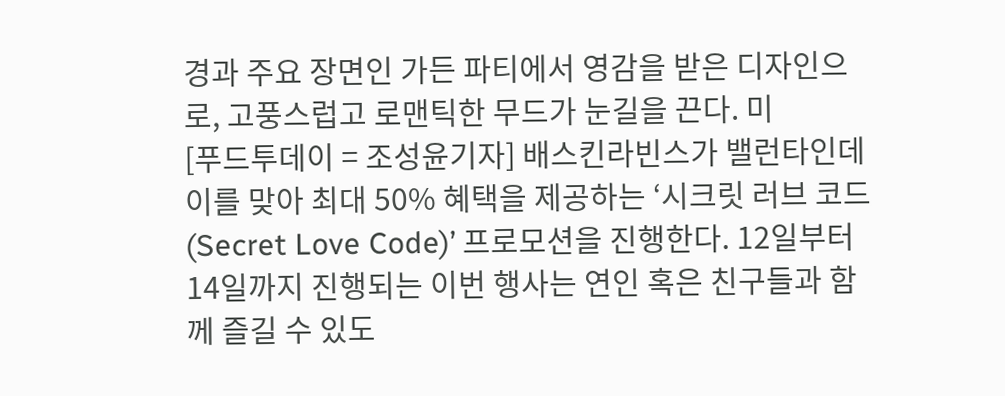경과 주요 장면인 가든 파티에서 영감을 받은 디자인으로, 고풍스럽고 로맨틱한 무드가 눈길을 끈다. 미
[푸드투데이 = 조성윤기자] 배스킨라빈스가 밸런타인데이를 맞아 최대 50% 혜택을 제공하는 ‘시크릿 러브 코드(Secret Love Code)’ 프로모션을 진행한다. 12일부터 14일까지 진행되는 이번 행사는 연인 혹은 친구들과 함께 즐길 수 있도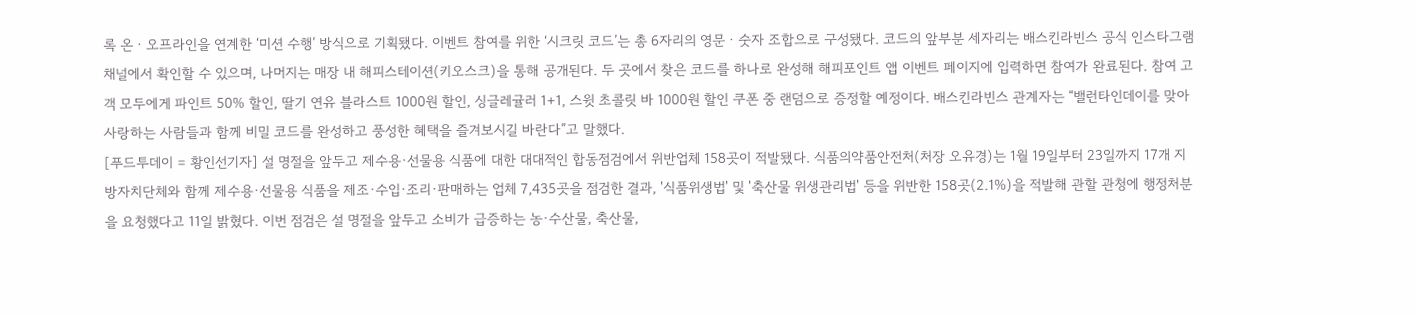록 온ㆍ오프라인을 연계한 ‘미션 수행’ 방식으로 기획됐다. 이벤트 참여를 위한 ‘시크릿 코드’는 총 6자리의 영문ㆍ숫자 조합으로 구성됐다. 코드의 앞부분 세자리는 배스킨라빈스 공식 인스타그램 채널에서 확인할 수 있으며, 나머지는 매장 내 해피스테이션(키오스크)을 통해 공개된다. 두 곳에서 찾은 코드를 하나로 완성해 해피포인트 앱 이벤트 페이지에 입력하면 참여가 완료된다. 참여 고객 모두에게 파인트 50% 할인, 딸기 연유 블라스트 1000원 할인, 싱글레귤러 1+1, 스윗 초콜릿 바 1000원 할인 쿠폰 중 랜덤으로 증정할 예정이다. 배스킨라빈스 관계자는 “밸런타인데이를 맞아 사랑하는 사람들과 함께 비밀 코드를 완성하고 풍성한 혜택을 즐겨보시길 바란다”고 말했다.
[푸드투데이 = 황인선기자] 설 명절을 앞두고 제수용·선물용 식품에 대한 대대적인 합동점검에서 위반업체 158곳이 적발됐다. 식품의약품안전처(처장 오유경)는 1월 19일부터 23일까지 17개 지방자치단체와 함께 제수용·선물용 식품을 제조·수입·조리·판매하는 업체 7,435곳을 점검한 결과, '식품위생법' 및 '축산물 위생관리법' 등을 위반한 158곳(2.1%)을 적발해 관할 관청에 행정처분을 요청했다고 11일 밝혔다. 이번 점검은 설 명절을 앞두고 소비가 급증하는 농·수산물, 축산물,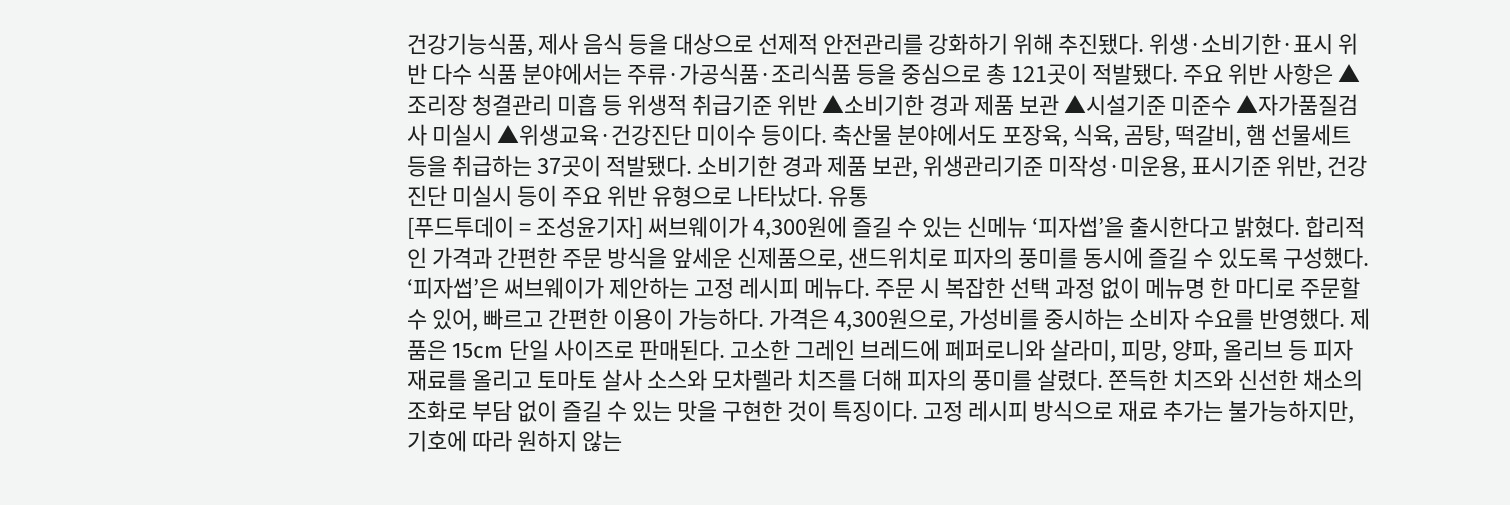건강기능식품, 제사 음식 등을 대상으로 선제적 안전관리를 강화하기 위해 추진됐다. 위생·소비기한·표시 위반 다수 식품 분야에서는 주류·가공식품·조리식품 등을 중심으로 총 121곳이 적발됐다. 주요 위반 사항은 ▲조리장 청결관리 미흡 등 위생적 취급기준 위반 ▲소비기한 경과 제품 보관 ▲시설기준 미준수 ▲자가품질검사 미실시 ▲위생교육·건강진단 미이수 등이다. 축산물 분야에서도 포장육, 식육, 곰탕, 떡갈비, 햄 선물세트 등을 취급하는 37곳이 적발됐다. 소비기한 경과 제품 보관, 위생관리기준 미작성·미운용, 표시기준 위반, 건강진단 미실시 등이 주요 위반 유형으로 나타났다. 유통
[푸드투데이 = 조성윤기자] 써브웨이가 4,300원에 즐길 수 있는 신메뉴 ‘피자썹’을 출시한다고 밝혔다. 합리적인 가격과 간편한 주문 방식을 앞세운 신제품으로, 샌드위치로 피자의 풍미를 동시에 즐길 수 있도록 구성했다. ‘피자썹’은 써브웨이가 제안하는 고정 레시피 메뉴다. 주문 시 복잡한 선택 과정 없이 메뉴명 한 마디로 주문할 수 있어, 빠르고 간편한 이용이 가능하다. 가격은 4,300원으로, 가성비를 중시하는 소비자 수요를 반영했다. 제품은 15cm 단일 사이즈로 판매된다. 고소한 그레인 브레드에 페퍼로니와 살라미, 피망, 양파, 올리브 등 피자 재료를 올리고 토마토 살사 소스와 모차렐라 치즈를 더해 피자의 풍미를 살렸다. 쫀득한 치즈와 신선한 채소의 조화로 부담 없이 즐길 수 있는 맛을 구현한 것이 특징이다. 고정 레시피 방식으로 재료 추가는 불가능하지만, 기호에 따라 원하지 않는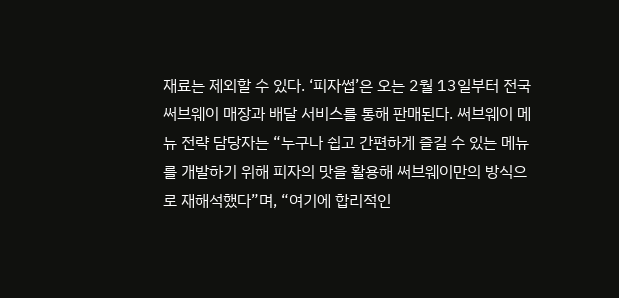재료는 제외할 수 있다. ‘피자썹’은 오는 2월 13일부터 전국 써브웨이 매장과 배달 서비스를 통해 판매된다. 써브웨이 메뉴 전략 담당자는 “누구나 쉽고 간편하게 즐길 수 있는 메뉴를 개발하기 위해 피자의 맛을 활용해 써브웨이만의 방식으로 재해석했다”며, “여기에 합리적인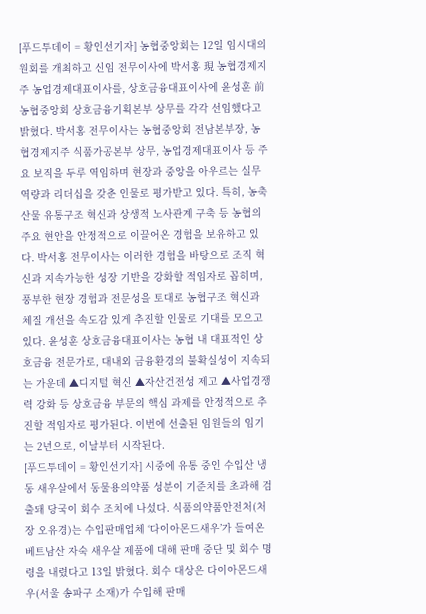[푸드투데이 = 황인선기자] 농협중앙회는 12일 임시대의원회를 개최하고 신임 전무이사에 박서홍 現 농협경제지주 농업경제대표이사를, 상호금융대표이사에 윤성훈 前 농협중앙회 상호금융기획본부 상무를 각각 선임했다고 밝혔다. 박서홍 전무이사는 농협중앙회 전남본부장, 농협경제지주 식품가공본부 상무, 농업경제대표이사 등 주요 보직을 두루 역임하며 현장과 중앙을 아우르는 실무역량과 리더십을 갖춘 인물로 평가받고 있다. 특히, 농축산물 유통구조 혁신과 상생적 노사관계 구축 등 농협의 주요 현안을 안정적으로 이끌어온 경험을 보유하고 있다. 박서홍 전무이사는 이러한 경험을 바탕으로 조직 혁신과 지속가능한 성장 기반을 강화할 적임자로 꼽히며, 풍부한 현장 경험과 전문성을 토대로 농협구조 혁신과 체질 개선을 속도감 있게 추진할 인물로 기대를 모으고 있다. 윤성훈 상호금융대표이사는 농협 내 대표적인 상호금융 전문가로, 대내외 금융환경의 불확실성이 지속되는 가운데 ▲디지털 혁신 ▲자산건전성 제고 ▲사업경쟁력 강화 등 상호금융 부문의 핵심 과제를 안정적으로 추진할 적임자로 평가된다. 이번에 선출된 임원들의 임기는 2년으로, 이날부터 시작된다.
[푸드투데이 = 황인선기자] 시중에 유통 중인 수입산 냉동 새우살에서 동물용의약품 성분이 기준치를 초과해 검출돼 당국이 회수 조치에 나섰다. 식품의약품안전처(처장 오유경)는 수입판매업체 ‘다이아몬드새우’가 들여온 베트남산 자숙 새우살 제품에 대해 판매 중단 및 회수 명령을 내렸다고 13일 밝혔다. 회수 대상은 다이아몬드새우(서울 송파구 소재)가 수입해 판매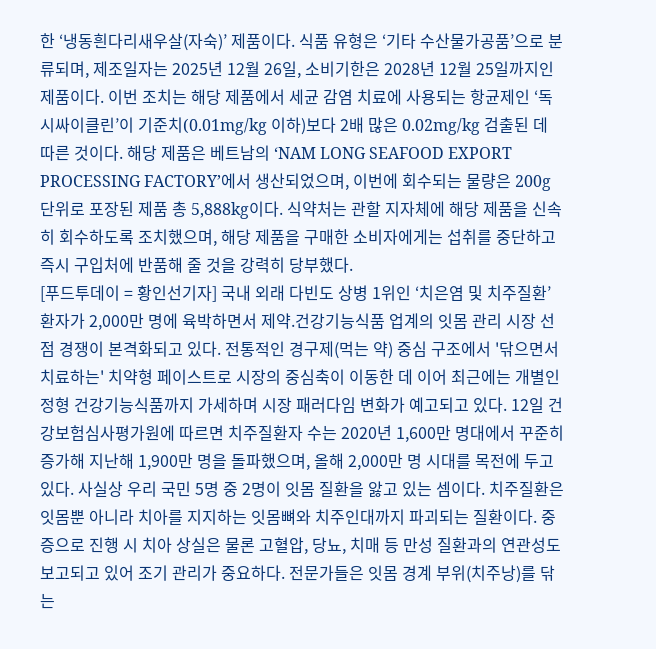한 ‘냉동흰다리새우살(자숙)’ 제품이다. 식품 유형은 ‘기타 수산물가공품’으로 분류되며, 제조일자는 2025년 12월 26일, 소비기한은 2028년 12월 25일까지인 제품이다. 이번 조치는 해당 제품에서 세균 감염 치료에 사용되는 항균제인 ‘독시싸이클린’이 기준치(0.01mg/kg 이하)보다 2배 많은 0.02mg/kg 검출된 데 따른 것이다. 해당 제품은 베트남의 ‘NAM LONG SEAFOOD EXPORT PROCESSING FACTORY’에서 생산되었으며, 이번에 회수되는 물량은 200g 단위로 포장된 제품 총 5,888kg이다. 식약처는 관할 지자체에 해당 제품을 신속히 회수하도록 조치했으며, 해당 제품을 구매한 소비자에게는 섭취를 중단하고 즉시 구입처에 반품해 줄 것을 강력히 당부했다.
[푸드투데이 = 황인선기자] 국내 외래 다빈도 상병 1위인 ‘치은염 및 치주질환’ 환자가 2,000만 명에 육박하면서 제약.건강기능식품 업계의 잇몸 관리 시장 선점 경쟁이 본격화되고 있다. 전통적인 경구제(먹는 약) 중심 구조에서 '닦으면서 치료하는' 치약형 페이스트로 시장의 중심축이 이동한 데 이어 최근에는 개별인정형 건강기능식품까지 가세하며 시장 패러다임 변화가 예고되고 있다. 12일 건강보험심사평가원에 따르면 치주질환자 수는 2020년 1,600만 명대에서 꾸준히 증가해 지난해 1,900만 명을 돌파했으며, 올해 2,000만 명 시대를 목전에 두고 있다. 사실상 우리 국민 5명 중 2명이 잇몸 질환을 앓고 있는 셈이다. 치주질환은 잇몸뿐 아니라 치아를 지지하는 잇몸뼈와 치주인대까지 파괴되는 질환이다. 중증으로 진행 시 치아 상실은 물론 고혈압, 당뇨, 치매 등 만성 질환과의 연관성도 보고되고 있어 조기 관리가 중요하다. 전문가들은 잇몸 경계 부위(치주낭)를 닦는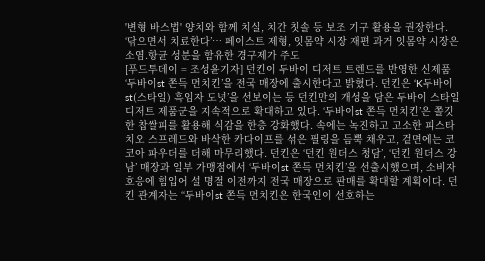'변형 바스법' 양치와 함께 치실, 치간 칫솔 등 보조 기구 활용을 권장한다. ‘닦으면서 치료한다’… 페이스트 제형, 잇몸약 시장 재편 과거 잇몸약 시장은 소염.항균 성분을 함유한 경구제가 주도
[푸드투데이 = 조성윤기자] 던킨이 두바이 디저트 트렌드를 반영한 신제품 ‘두바이st 쫀득 먼치킨’을 전국 매장에 출시한다고 밝혔다. 던킨은 ‘K두바이st(스타일) 흑임자 도넛’을 선보이는 등 던킨만의 개성을 담은 두바이 스타일 디저트 제품군을 지속적으로 확대하고 있다. ‘두바이st 쫀득 먼치킨’은 쫄깃한 찹쌀피를 활용해 식감을 한층 강화했다. 속에는 녹진하고 고소한 피스타치오 스프레드와 바삭한 카다이프를 섞은 필링을 듬뿍 채우고, 겉면에는 코코아 파우더를 더해 마무리했다. 던킨은 ‘던킨 원더스 청담’, ‘던킨 원더스 강남’ 매장과 일부 가맹점에서 ‘두바이st 쫀득 먼치킨’을 선출시했으며, 소비자 호응에 힘입어 설 명절 이전까지 전국 매장으로 판매를 확대할 계획이다. 던킨 관계자는 “두바이st 쫀득 먼치킨은 한국인이 선호하는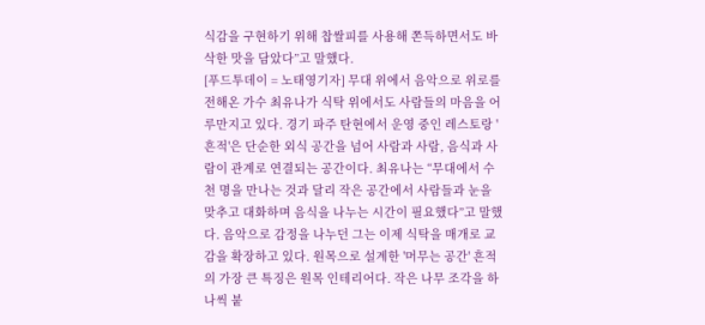식감을 구현하기 위해 찹쌀피를 사용해 쫀득하면서도 바삭한 맛을 담았다”고 말했다.
[푸드투데이 = 노태영기자] 무대 위에서 음악으로 위로를 전해온 가수 최유나가 식탁 위에서도 사람들의 마음을 어루만지고 있다. 경기 파주 탄현에서 운영 중인 레스토랑 '흔적'은 단순한 외식 공간을 넘어 사람과 사람, 음식과 사람이 관계로 연결되는 공간이다. 최유나는 “무대에서 수천 명을 만나는 것과 달리 작은 공간에서 사람들과 눈을 맞추고 대화하며 음식을 나누는 시간이 필요했다”고 말했다. 음악으로 감정을 나누던 그는 이제 식탁을 매개로 교감을 확장하고 있다. 원목으로 설계한 '머무는 공간' 흔적의 가장 큰 특징은 원목 인테리어다. 작은 나무 조각을 하나씩 붙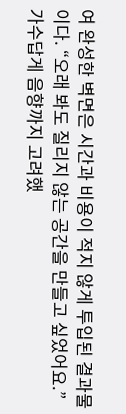여 완성한 벽면은 시간과 비용이 적지 않게 투입된 결과물이다. “오래 봐도 질리지 않는 공간을 만들고 싶었어요.” 가수답게 음향까지 고려했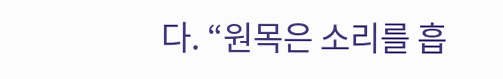다. “원목은 소리를 흡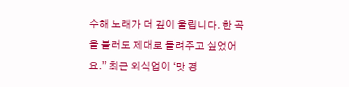수해 노래가 더 깊이 울립니다. 한 곡을 불러도 제대로 들려주고 싶었어요.” 최근 외식업이 ‘맛 경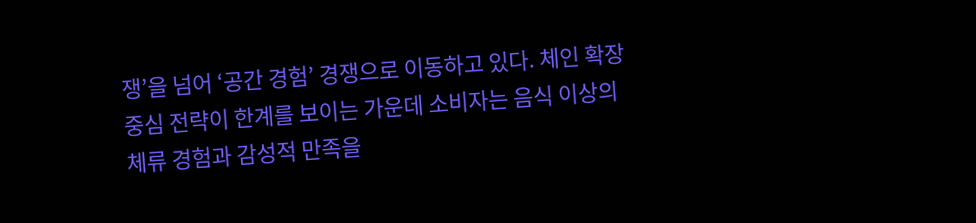쟁’을 넘어 ‘공간 경험’ 경쟁으로 이동하고 있다. 체인 확장 중심 전략이 한계를 보이는 가운데 소비자는 음식 이상의 체류 경험과 감성적 만족을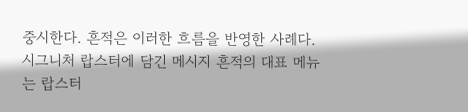중시한다. 흔적은 이러한 흐름을 반영한 사례다. 시그니처 랍스터에 담긴 메시지 흔적의 대표 메뉴는 랍스터